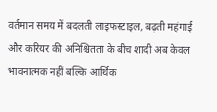वर्तमान समय में बदलती लाइफस्टाइल, बढ़ती महंगाई और करियर की अनिश्चितता के बीच शादी अब केवल भावनात्मक नहीं बल्कि आर्थिक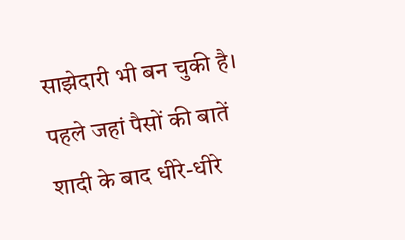साझेदारी भी बन चुकी है। पहले जहां पैसों की बातें शादी के बाद धीरे-धीरे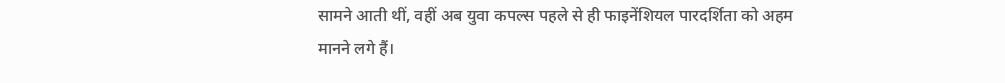सामने आती थीं, वहीं अब युवा कपल्स पहले से ही फाइनेंशियल पारदर्शिता को अहम मानने लगे हैं।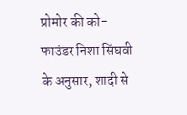प्रोमोर की को-फाउंडर निशा सिंघवी के अनुसार, शादी से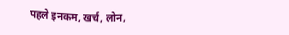पहले इनकम, खर्च, लोन,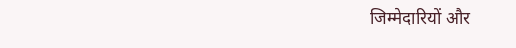जिम्मेदारियों और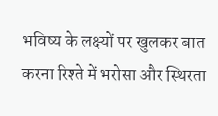भविष्य के लक्ष्यों पर खुलकर बात करना रिश्ते में भरोसा और स्थिरता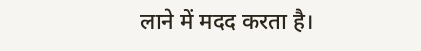लाने में मदद करता है।